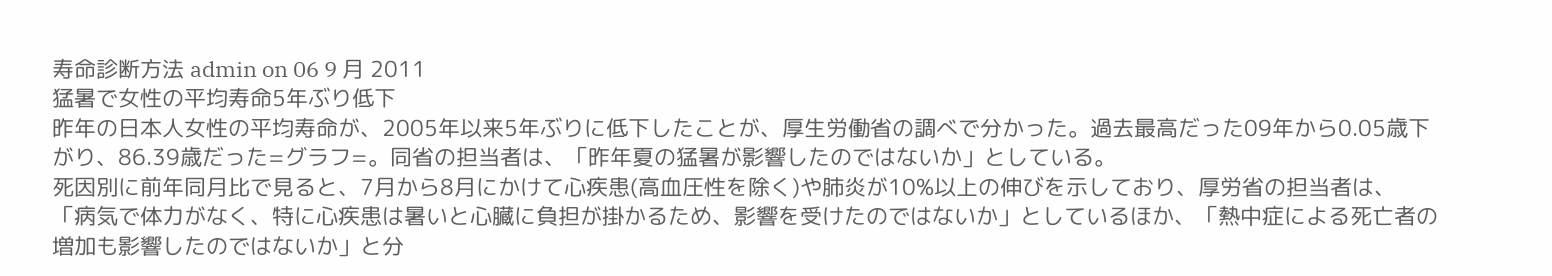寿命診断方法 admin on 06 9 月 2011
猛暑で女性の平均寿命5年ぶり低下
昨年の日本人女性の平均寿命が、2005年以来5年ぶりに低下したことが、厚生労働省の調べで分かった。過去最高だった09年から0.05歳下がり、86.39歳だった=グラフ=。同省の担当者は、「昨年夏の猛暑が影響したのではないか」としている。
死因別に前年同月比で見ると、7月から8月にかけて心疾患(高血圧性を除く)や肺炎が10%以上の伸びを示しており、厚労省の担当者は、「病気で体力がなく、特に心疾患は暑いと心臓に負担が掛かるため、影響を受けたのではないか」としているほか、「熱中症による死亡者の増加も影響したのではないか」と分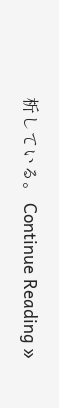析している。 Continue Reading »